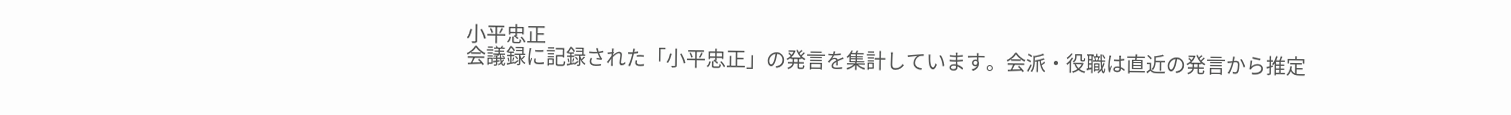小平忠正
会議録に記録された「小平忠正」の発言を集計しています。会派・役職は直近の発言から推定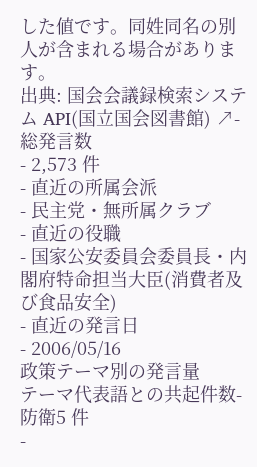した値です。同姓同名の別人が含まれる場合があります。
出典: 国会会議録検索システム API(国立国会図書館) ↗- 総発言数
- 2,573 件
- 直近の所属会派
- 民主党・無所属クラブ
- 直近の役職
- 国家公安委員会委員長・内閣府特命担当大臣(消費者及び食品安全)
- 直近の発言日
- 2006/05/16
政策テーマ別の発言量
テーマ代表語との共起件数- 防衛5 件
-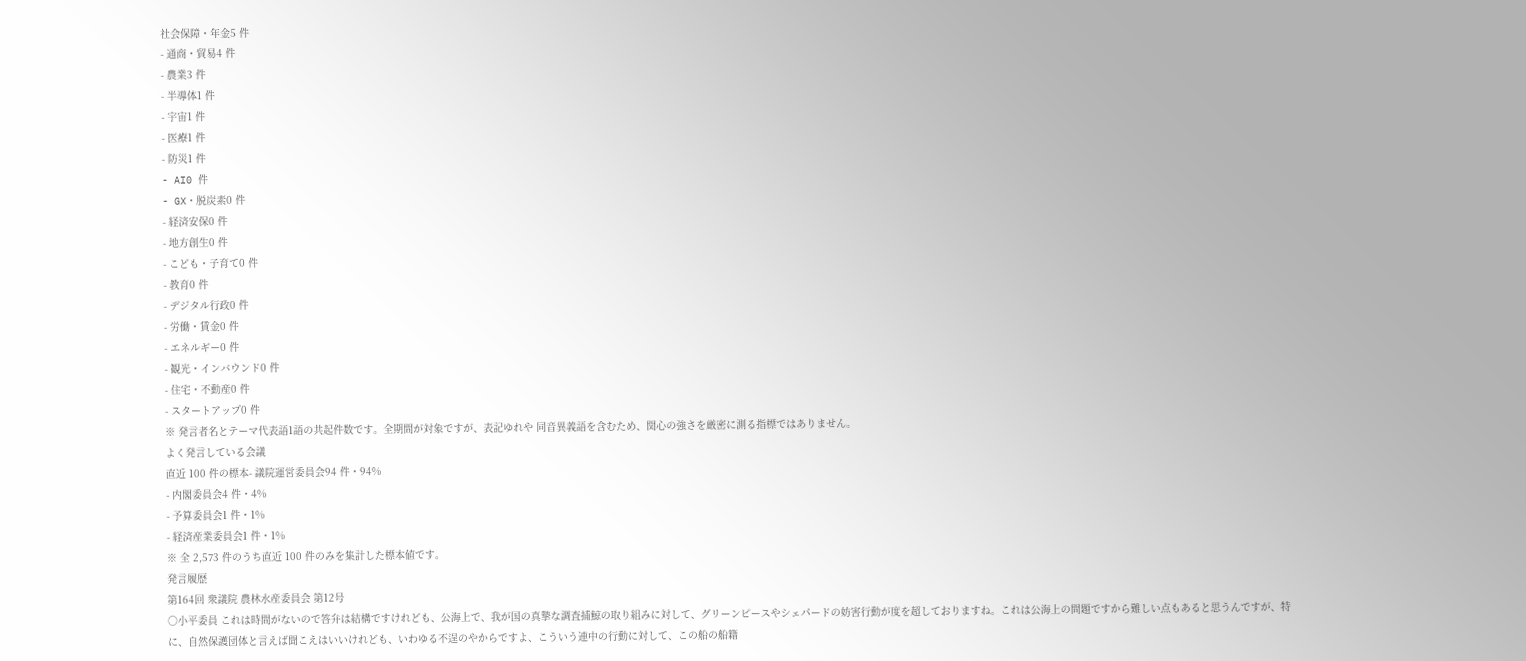社会保障・年金5 件
- 通商・貿易4 件
- 農業3 件
- 半導体1 件
- 宇宙1 件
- 医療1 件
- 防災1 件
- AI0 件
- GX・脱炭素0 件
- 経済安保0 件
- 地方創生0 件
- こども・子育て0 件
- 教育0 件
- デジタル行政0 件
- 労働・賃金0 件
- エネルギー0 件
- 観光・インバウンド0 件
- 住宅・不動産0 件
- スタートアップ0 件
※ 発言者名とテーマ代表語1語の共起件数です。全期間が対象ですが、表記ゆれや 同音異義語を含むため、関心の強さを厳密に測る指標ではありません。
よく発言している会議
直近 100 件の標本- 議院運営委員会94 件・94%
- 内閣委員会4 件・4%
- 予算委員会1 件・1%
- 経済産業委員会1 件・1%
※ 全 2,573 件のうち直近 100 件のみを集計した標本値です。
発言履歴
第164回 衆議院 農林水産委員会 第12号
○小平委員 これは時間がないので答弁は結構ですけれども、公海上で、我が国の真摯な調査捕鯨の取り組みに対して、グリーンピースやシェパードの妨害行動が度を超しておりますね。これは公海上の問題ですから難しい点もあると思うんですが、特に、自然保護団体と言えば聞こえはいいけれども、いわゆる不逞のやからですよ、こういう連中の行動に対して、この船の船籍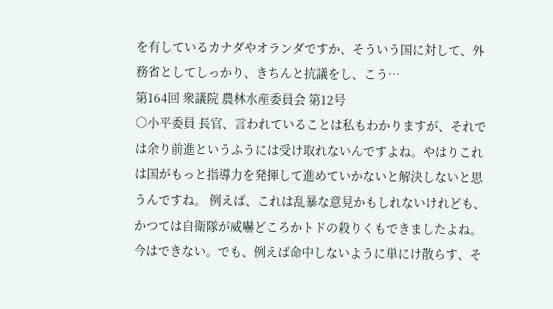を有しているカナダやオランダですか、そういう国に対して、外務省としてしっかり、きちんと抗議をし、こう…
第164回 衆議院 農林水産委員会 第12号
○小平委員 長官、言われていることは私もわかりますが、それでは余り前進というふうには受け取れないんですよね。やはりこれは国がもっと指導力を発揮して進めていかないと解決しないと思うんですね。 例えば、これは乱暴な意見かもしれないけれども、かつては自衛隊が威嚇どころかトドの殺りくもできましたよね。今はできない。でも、例えば命中しないように単にけ散らす、そ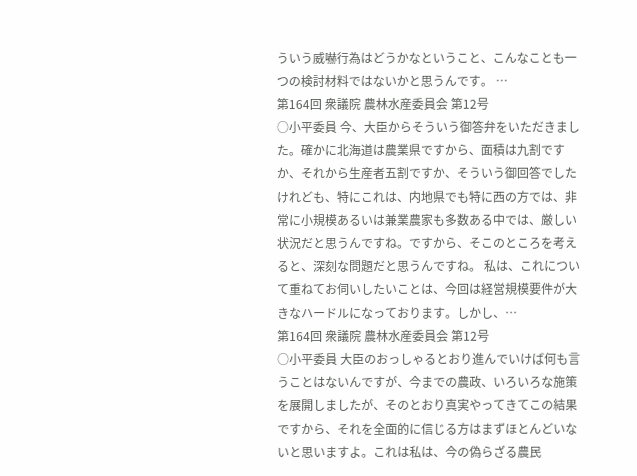ういう威嚇行為はどうかなということ、こんなことも一つの検討材料ではないかと思うんです。 …
第164回 衆議院 農林水産委員会 第12号
○小平委員 今、大臣からそういう御答弁をいただきました。確かに北海道は農業県ですから、面積は九割ですか、それから生産者五割ですか、そういう御回答でしたけれども、特にこれは、内地県でも特に西の方では、非常に小規模あるいは兼業農家も多数ある中では、厳しい状況だと思うんですね。ですから、そこのところを考えると、深刻な問題だと思うんですね。 私は、これについて重ねてお伺いしたいことは、今回は経営規模要件が大きなハードルになっております。しかし、…
第164回 衆議院 農林水産委員会 第12号
○小平委員 大臣のおっしゃるとおり進んでいけば何も言うことはないんですが、今までの農政、いろいろな施策を展開しましたが、そのとおり真実やってきてこの結果ですから、それを全面的に信じる方はまずほとんどいないと思いますよ。これは私は、今の偽らざる農民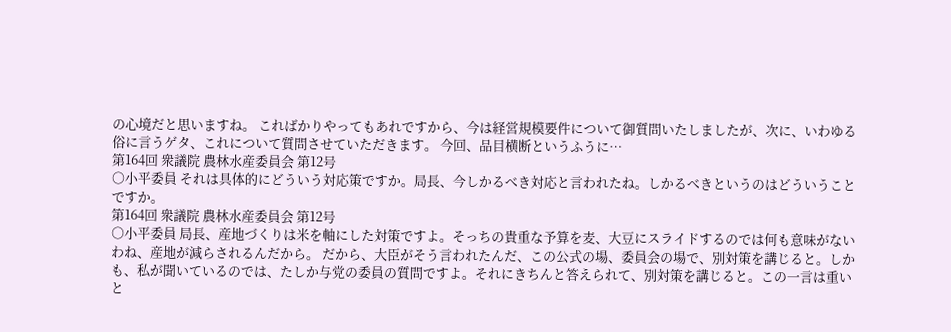の心境だと思いますね。 こればかりやってもあれですから、今は経営規模要件について御質問いたしましたが、次に、いわゆる俗に言うゲタ、これについて質問させていただきます。 今回、品目横断というふうに…
第164回 衆議院 農林水産委員会 第12号
○小平委員 それは具体的にどういう対応策ですか。局長、今しかるべき対応と言われたね。しかるべきというのはどういうことですか。
第164回 衆議院 農林水産委員会 第12号
○小平委員 局長、産地づくりは米を軸にした対策ですよ。そっちの貴重な予算を麦、大豆にスライドするのでは何も意味がないわね、産地が減らされるんだから。 だから、大臣がそう言われたんだ、この公式の場、委員会の場で、別対策を講じると。しかも、私が聞いているのでは、たしか与党の委員の質問ですよ。それにきちんと答えられて、別対策を講じると。この一言は重いと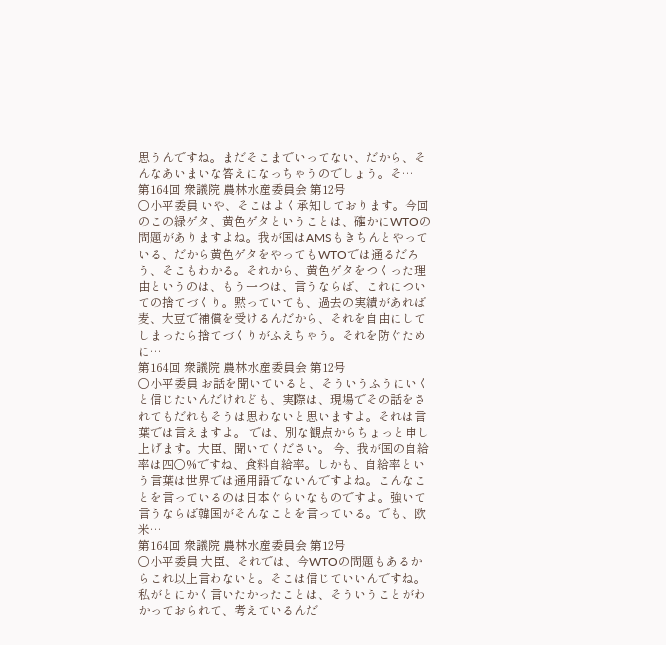思うんですね。まだそこまでいってない、だから、そんなあいまいな答えになっちゃうのでしょう。そ…
第164回 衆議院 農林水産委員会 第12号
○小平委員 いや、そこはよく承知しております。今回のこの緑ゲタ、黄色ゲタということは、確かにWTOの問題がありますよね。我が国はAMSもきちんとやっている、だから黄色ゲタをやってもWTOでは通るだろう、そこもわかる。それから、黄色ゲタをつくった理由というのは、もう一つは、言うならば、これについての捨てづくり。黙っていても、過去の実績があれば麦、大豆で補償を受けるんだから、それを自由にしてしまったら捨てづくりがふえちゃう。それを防ぐために…
第164回 衆議院 農林水産委員会 第12号
○小平委員 お話を聞いていると、そういうふうにいくと信じたいんだけれども、実際は、現場でその話をされてもだれもそうは思わないと思いますよ。それは言葉では言えますよ。 では、別な観点からちょっと申し上げます。大臣、聞いてください。 今、我が国の自給率は四〇%ですね、食料自給率。しかも、自給率という言葉は世界では通用語でないんですよね。こんなことを言っているのは日本ぐらいなものですよ。強いて言うならば韓国がそんなことを言っている。でも、欧米…
第164回 衆議院 農林水産委員会 第12号
○小平委員 大臣、それでは、今WTOの問題もあるからこれ以上言わないと。そこは信じていいんですね。 私がとにかく言いたかったことは、そういうことがわかっておられて、考えているんだ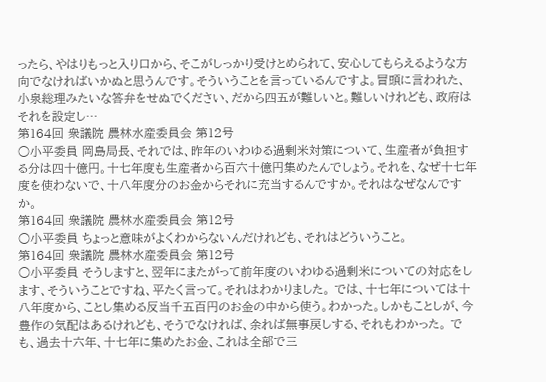ったら、やはりもっと入り口から、そこがしっかり受けとめられて、安心してもらえるような方向でなければいかぬと思うんです。そういうことを言っているんですよ。冒頭に言われた、小泉総理みたいな答弁をせぬでください、だから四五が難しいと。難しいけれども、政府はそれを設定し…
第164回 衆議院 農林水産委員会 第12号
○小平委員 岡島局長、それでは、昨年のいわゆる過剰米対策について、生産者が負担する分は四十億円。十七年度も生産者から百六十億円集めたんでしょう。それを、なぜ十七年度を使わないで、十八年度分のお金からそれに充当するんですか。それはなぜなんですか。
第164回 衆議院 農林水産委員会 第12号
○小平委員 ちょっと意味がよくわからないんだけれども、それはどういうこと。
第164回 衆議院 農林水産委員会 第12号
○小平委員 そうしますと、翌年にまたがって前年度のいわゆる過剰米についての対応をします、そういうことですね、平たく言って。それはわかりました。 では、十七年については十八年度から、ことし集める反当千五百円のお金の中から使う。わかった。しかもことしが、今豊作の気配はあるけれども、そうでなければ、余れば無事戻しする、それもわかった。 でも、過去十六年、十七年に集めたお金、これは全部で三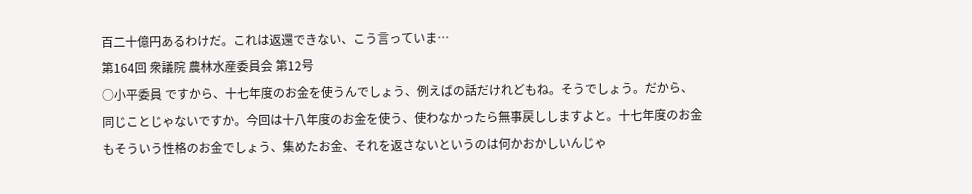百二十億円あるわけだ。これは返還できない、こう言っていま…
第164回 衆議院 農林水産委員会 第12号
○小平委員 ですから、十七年度のお金を使うんでしょう、例えばの話だけれどもね。そうでしょう。だから、同じことじゃないですか。今回は十八年度のお金を使う、使わなかったら無事戻ししますよと。十七年度のお金もそういう性格のお金でしょう、集めたお金、それを返さないというのは何かおかしいんじゃ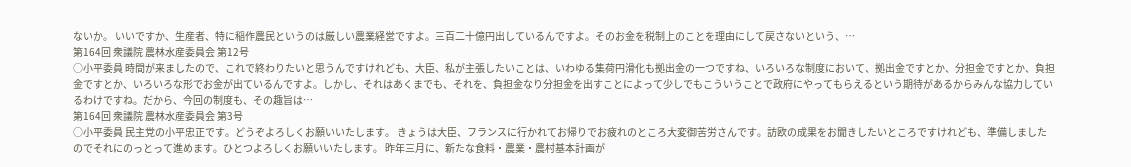ないか。 いいですか、生産者、特に稲作農民というのは厳しい農業経営ですよ。三百二十億円出しているんですよ。そのお金を税制上のことを理由にして戻さないという、…
第164回 衆議院 農林水産委員会 第12号
○小平委員 時間が来ましたので、これで終わりたいと思うんですけれども、大臣、私が主張したいことは、いわゆる集荷円滑化も拠出金の一つですね、いろいろな制度において、拠出金ですとか、分担金ですとか、負担金ですとか、いろいろな形でお金が出ているんですよ。しかし、それはあくまでも、それを、負担金なり分担金を出すことによって少しでもこういうことで政府にやってもらえるという期待があるからみんな協力しているわけですね。だから、今回の制度も、その趣旨は…
第164回 衆議院 農林水産委員会 第3号
○小平委員 民主党の小平忠正です。どうぞよろしくお願いいたします。 きょうは大臣、フランスに行かれてお帰りでお疲れのところ大変御苦労さんです。訪欧の成果をお聞きしたいところですけれども、準備しましたのでそれにのっとって進めます。ひとつよろしくお願いいたします。 昨年三月に、新たな食料・農業・農村基本計画が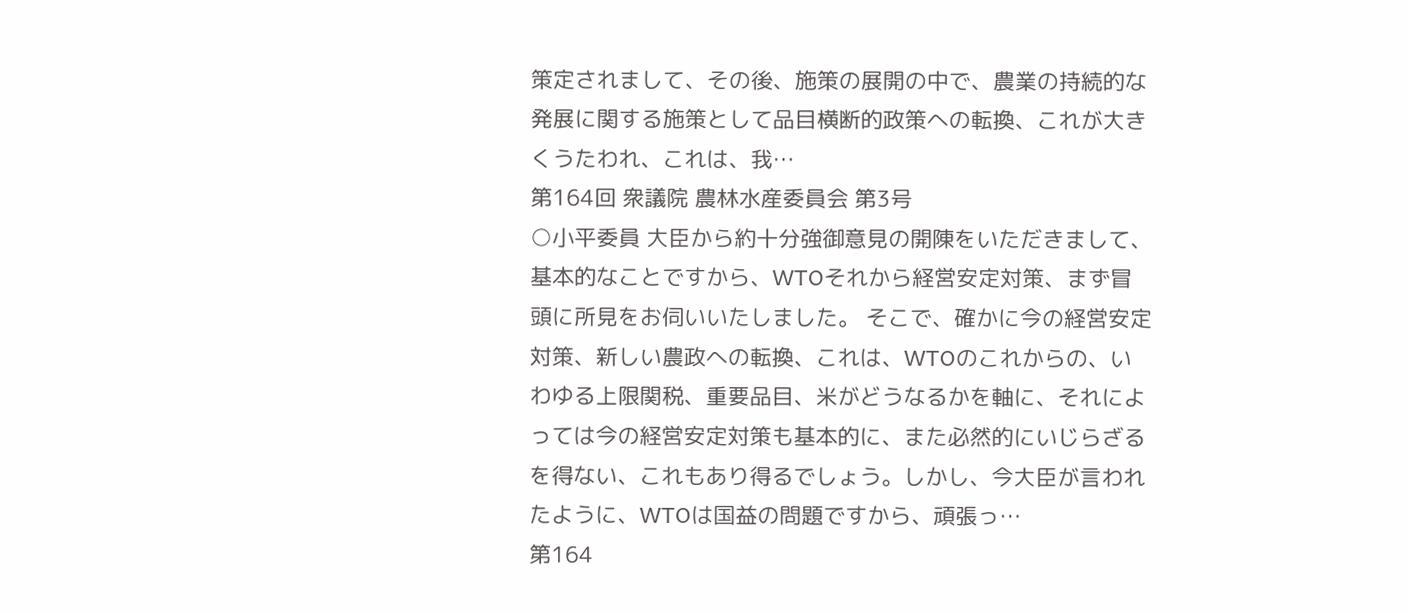策定されまして、その後、施策の展開の中で、農業の持続的な発展に関する施策として品目横断的政策への転換、これが大きくうたわれ、これは、我…
第164回 衆議院 農林水産委員会 第3号
○小平委員 大臣から約十分強御意見の開陳をいただきまして、基本的なことですから、WTOそれから経営安定対策、まず冒頭に所見をお伺いいたしました。 そこで、確かに今の経営安定対策、新しい農政への転換、これは、WTOのこれからの、いわゆる上限関税、重要品目、米がどうなるかを軸に、それによっては今の経営安定対策も基本的に、また必然的にいじらざるを得ない、これもあり得るでしょう。しかし、今大臣が言われたように、WTOは国益の問題ですから、頑張っ…
第164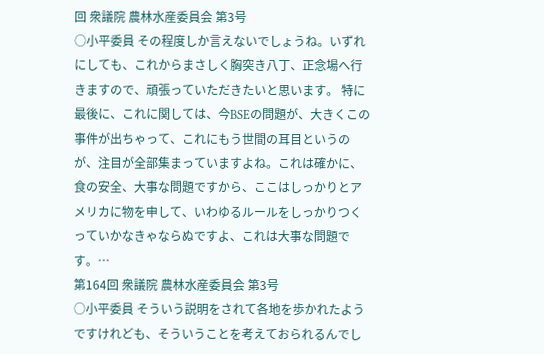回 衆議院 農林水産委員会 第3号
○小平委員 その程度しか言えないでしょうね。いずれにしても、これからまさしく胸突き八丁、正念場へ行きますので、頑張っていただきたいと思います。 特に最後に、これに関しては、今BSEの問題が、大きくこの事件が出ちゃって、これにもう世間の耳目というのが、注目が全部集まっていますよね。これは確かに、食の安全、大事な問題ですから、ここはしっかりとアメリカに物を申して、いわゆるルールをしっかりつくっていかなきゃならぬですよ、これは大事な問題です。…
第164回 衆議院 農林水産委員会 第3号
○小平委員 そういう説明をされて各地を歩かれたようですけれども、そういうことを考えておられるんでし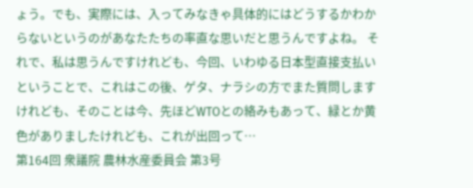ょう。でも、実際には、入ってみなきゃ具体的にはどうするかわからないというのがあなたたちの率直な思いだと思うんですよね。 それで、私は思うんですけれども、今回、いわゆる日本型直接支払いということで、これはこの後、ゲタ、ナラシの方でまた質問しますけれども、そのことは今、先ほどWTOとの絡みもあって、緑とか黄色がありましたけれども、これが出回って…
第164回 衆議院 農林水産委員会 第3号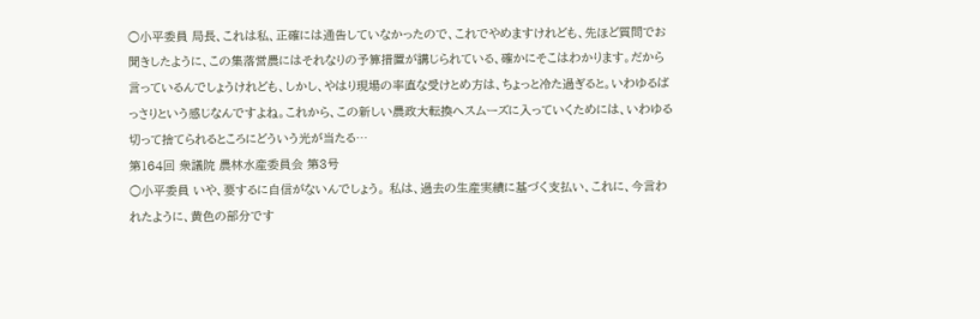○小平委員 局長、これは私、正確には通告していなかったので、これでやめますけれども、先ほど質問でお聞きしたように、この集落営農にはそれなりの予算措置が講じられている、確かにそこはわかります。だから言っているんでしょうけれども、しかし、やはり現場の率直な受けとめ方は、ちょっと冷た過ぎると。いわゆるばっさりという感じなんですよね。これから、この新しい農政大転換へスムーズに入っていくためには、いわゆる切って捨てられるところにどういう光が当たる…
第164回 衆議院 農林水産委員会 第3号
○小平委員 いや、要するに自信がないんでしょう。 私は、過去の生産実績に基づく支払い、これに、今言われたように、黄色の部分です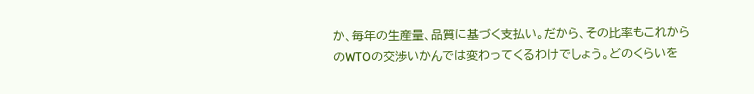か、毎年の生産量、品質に基づく支払い。だから、その比率もこれからのWTOの交渉いかんでは変わってくるわけでしょう。どのくらいを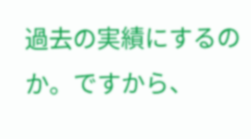過去の実績にするのか。ですから、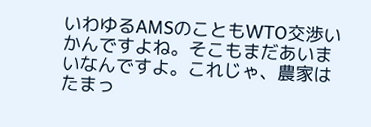いわゆるAMSのこともWTO交渉いかんですよね。そこもまだあいまいなんですよ。これじゃ、農家はたまっ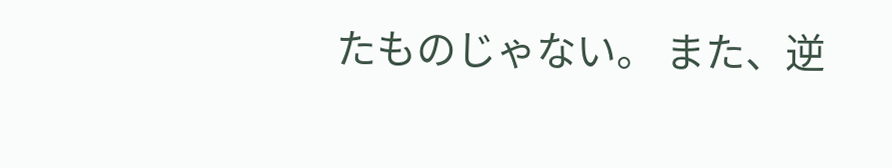たものじゃない。 また、逆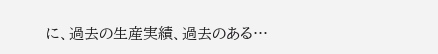に、過去の生産実績、過去のある…